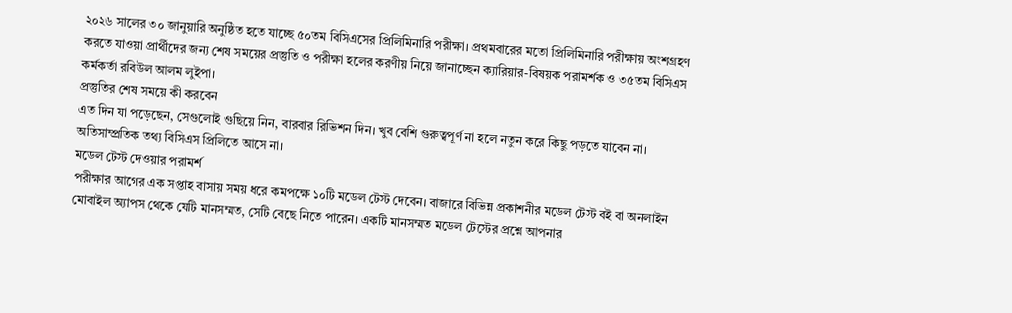২০২৬ সালের ৩০ জানুয়ারি অনুষ্ঠিত হতে যাচ্ছে ৫০তম বিসিএসের প্রিলিমিনারি পরীক্ষা। প্রথমবারের মতো প্রিলিমিনারি পরীক্ষায় অংশগ্রহণ করতে যাওয়া প্রার্থীদের জন্য শেষ সময়ের প্রস্তুতি ও পরীক্ষা হলের করণীয় নিয়ে জানাচ্ছেন ক্যারিয়ার-বিষয়ক পরামর্শক ও ৩৫তম বিসিএস কর্মকর্তা রবিউল আলম লুইপা।
প্রস্তুতির শেষ সময়ে কী করবেন
এত দিন যা পড়েছেন, সেগুলোই গুছিয়ে নিন, বারবার রিভিশন দিন। খুব বেশি গুরুত্বপূর্ণ না হলে নতুন করে কিছু পড়তে যাবেন না। অতিসাম্প্রতিক তথ্য বিসিএস প্রিলিতে আসে না।
মডেল টেস্ট দেওয়ার পরামর্শ
পরীক্ষার আগের এক সপ্তাহ বাসায় সময় ধরে কমপক্ষে ১০টি মডেল টেস্ট দেবেন। বাজারে বিভিন্ন প্রকাশনীর মডেল টেস্ট বই বা অনলাইন মোবাইল অ্যাপস থেকে যেটি মানসম্মত, সেটি বেছে নিতে পারেন। একটি মানসম্মত মডেল টেস্টের প্রশ্নে আপনার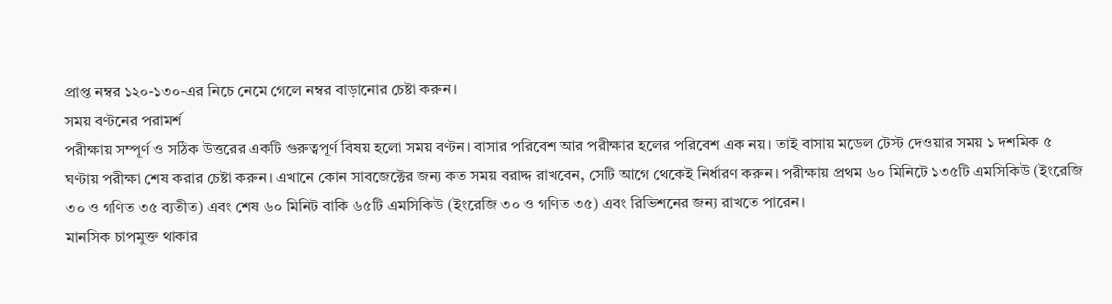প্রাপ্ত নম্বর ১২০-১৩০-এর নিচে নেমে গেলে নম্বর বাড়ানোর চেষ্টা করুন।
সময় বণ্টনের পরামর্শ
পরীক্ষায় সম্পূর্ণ ও সঠিক উত্তরের একটি গুরুত্বপূর্ণ বিষয় হলো সময় বণ্টন। বাসার পরিবেশ আর পরীক্ষার হলের পরিবেশ এক নয়। তাই বাসায় মডেল টেস্ট দেওয়ার সময় ১ দশমিক ৫ ঘণ্টায় পরীক্ষা শেষ করার চেষ্টা করুন। এখানে কোন সাবজেক্টের জন্য কত সময় বরাদ্দ রাখবেন, সেটি আগে থেকেই নির্ধারণ করুন। পরীক্ষায় প্রথম ৬০ মিনিটে ১৩৫টি এমসিকিউ (ইংরেজি ৩০ ও গণিত ৩৫ ব্যতীত) এবং শেষ ৬০ মিনিট বাকি ৬৫টি এমসিকিউ (ইংরেজি ৩০ ও গণিত ৩৫) এবং রিভিশনের জন্য রাখতে পারেন।
মানসিক চাপমুক্ত থাকার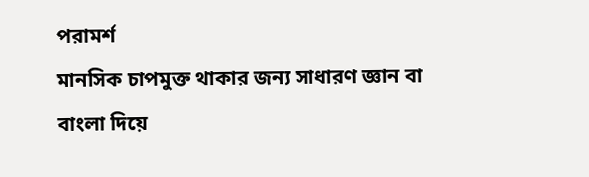পরামর্শ
মানসিক চাপমুক্ত থাকার জন্য সাধারণ জ্ঞান বা বাংলা দিয়ে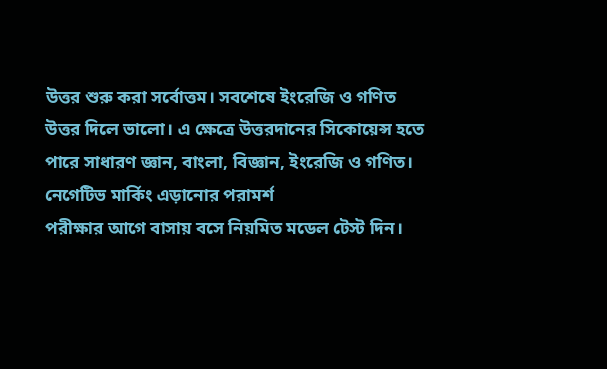উত্তর শুরু করা সর্বোত্তম। সবশেষে ইংরেজি ও গণিত উত্তর দিলে ভালো। এ ক্ষেত্রে উত্তরদানের সিকোয়েন্স হতে পারে সাধারণ জ্ঞান, বাংলা, বিজ্ঞান, ইংরেজি ও গণিত।
নেগেটিভ মার্কিং এড়ানোর পরামর্শ
পরীক্ষার আগে বাসায় বসে নিয়মিত মডেল টেস্ট দিন।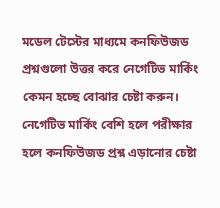মডেল টেস্টের মাধ্যমে কনফিউজড প্রশ্নগুলো উত্তর করে নেগেটিভ মার্কিং কেমন হচ্ছে বোঝার চেষ্টা করুন। নেগেটিভ মার্কিং বেশি হলে পরীক্ষার হলে কনফিউজড প্রশ্ন এড়ানোর চেষ্টা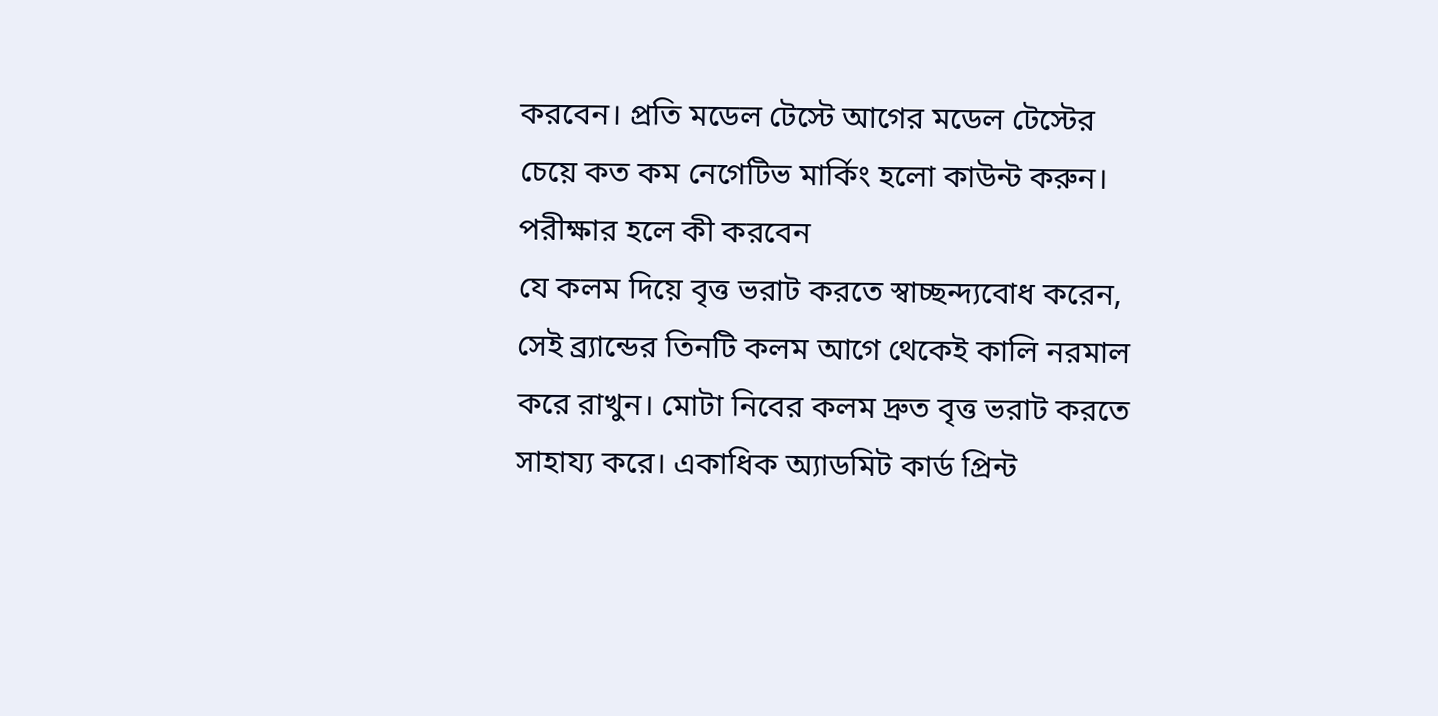করবেন। প্রতি মডেল টেস্টে আগের মডেল টেস্টের চেয়ে কত কম নেগেটিভ মার্কিং হলো কাউন্ট করুন।
পরীক্ষার হলে কী করবেন
যে কলম দিয়ে বৃত্ত ভরাট করতে স্বাচ্ছন্দ্যবোধ করেন, সেই ব্র্যান্ডের তিনটি কলম আগে থেকেই কালি নরমাল করে রাখুন। মোটা নিবের কলম দ্রুত বৃত্ত ভরাট করতে সাহায্য করে। একাধিক অ্যাডমিট কার্ড প্রিন্ট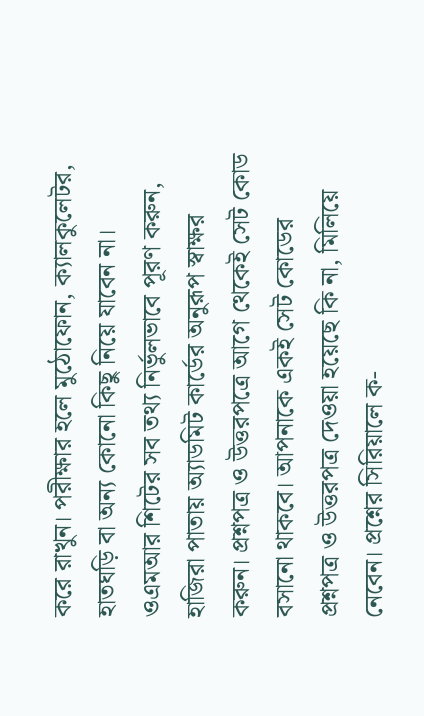করে রাখুন। পরীক্ষার হলে মুঠোফোন, ক্যালকুলেটর, হাতঘড়ি বা অন্য কোনো কিছু নিয়ে যাবেন না। ওএমআর শিটের সব তথ্য নির্ভুলভাবে পূরণ করুন, হাজিরা পাতায় অ্যাডমিট কার্ডের অনুরূপ স্বাক্ষর করুন। প্রশ্নপত্র ও উত্তরপত্রে আগে থেকেই সেট কোড বসানো থাকবে। আপনাকে একই সেট কোডের প্রশ্নপত্র ও উত্তরপত্র দেওয়া হয়েছে কি না, মিলিয়ে নেবেন। প্রশ্নের সিরিয়ালে ক-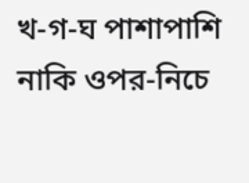খ-গ-ঘ পাশাপাশি নাকি ওপর-নিচে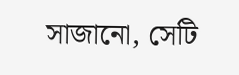সাজানো, সেটি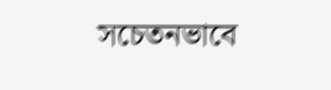সচেতনভাবে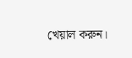খেয়াল করুন।